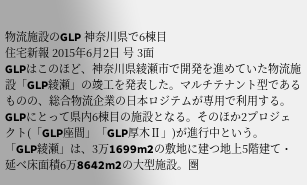物流施設のGLP 神奈川県で6棟目
住宅新報 2015年6月2日 号 3面
GLPはこのほど、神奈川県綾瀬市で開発を進めていた物流施設「GLP綾瀬」の竣工を発表した。マルチテナント型であるものの、総合物流企業の日本ロジテムが専用で利用する。GLPにとって県内6棟目の施設となる。そのほか2プロジェクト(「GLP座間」「GLP厚木Ⅱ」)が進行中という。
「GLP綾瀬」は、3万1699m2の敷地に建つ地上5階建て・延べ床面積6万8642m2の大型施設。圏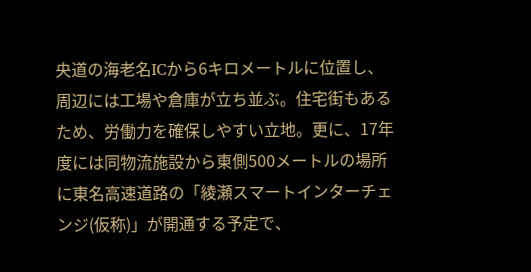央道の海老名ICから6キロメートルに位置し、周辺には工場や倉庫が立ち並ぶ。住宅街もあるため、労働力を確保しやすい立地。更に、17年度には同物流施設から東側500メートルの場所に東名高速道路の「綾瀬スマートインターチェンジ(仮称)」が開通する予定で、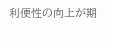利便性の向上が期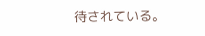待されている。